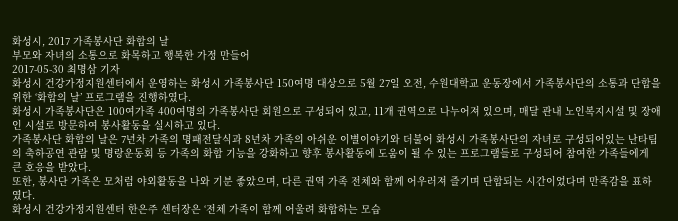화성시, 2017 가족봉사단 화합의 날
부모와 자녀의 소통으로 화목하고 행복한 가정 만들어
2017-05-30 최명삼 기자
화성시 건강가정지원센터에서 운영하는 화성시 가족봉사단 150여명 대상으로 5월 27일 오전, 수원대학교 운동장에서 가족봉사단의 소통과 단합을 위한 ‘화합의 날’ 프로그램을 진행하였다.
화성시 가족봉사단은 100여가족 400여명의 가족봉사단 회원으로 구성되어 있고, 11개 권역으로 나누어져 있으며, 매달 관내 노인복지시설 및 장애인 시설로 방문하여 봉사활동을 실시하고 있다.
가족봉사단 화합의 날은 7년차 가족의 명패전달식과 8년차 가족의 아쉬운 이별이야기와 더불어 화성시 가족봉사단의 자녀로 구성되어있는 난타팀의 축하공연 관람 및 명랑운동회 등 가족의 화합 기능을 강화하고 향후 봉사활동에 도움이 될 수 있는 프로그램들로 구성되어 참여한 가족들에게 큰 호응을 받았다.
또한, 봉사단 가족은 모처럼 야외활동을 나와 기분 좋았으며, 다른 권역 가족 전체와 함께 어우러져 즐기며 단합되는 시간이었다며 만족감을 표하였다.
화성시 건강가정지원센터 한은주 센터장은 ‘전체 가족이 함께 어울려 화합하는 모습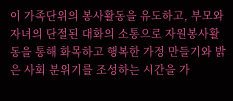이 가족단위의 봉사활동을 유도하고, 부모와 자녀의 단절된 대화의 소통으로 자원봉사활동을 통해 화목하고 행복한 가정 만들기와 밝은 사회 분위기를 조성하는 시간을 가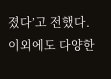졌다’고 전했다.
이외에도 다양한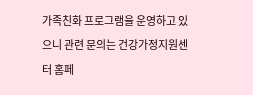가족친화 프로그램을 운영하고 있으니 관련 문의는 건강가정지원센터 홈페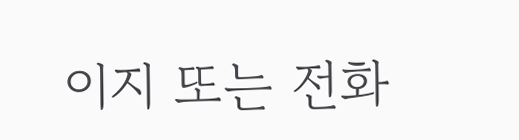이지 또는 전화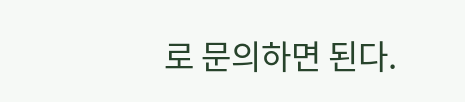로 문의하면 된다.